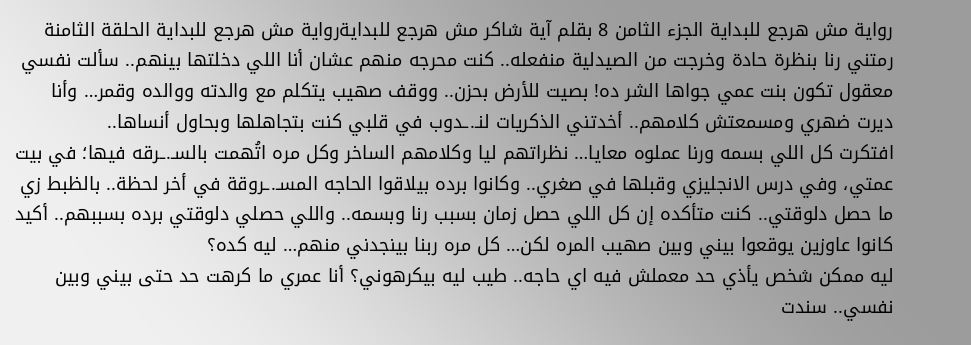رواية مش هرجع للبداية الجزء الثامن 8 بقلم آية شاكر مش هرجع للبدايةرواية مش هرجع للبداية الحلقة الثامنة رمتني رنا بنظرة حادة وخرجت من الصيدلية منفعله.. كنت محرجه منهم عشان أنا اللي دخلتها بينهم.. سألت نفسي معقول تكون بنت عمي جواها الشر ده! بصيت للأرض بحزن.. ووقف صهيب يتكلم مع والدته ووالده وقمر… وأنا ديرت ضهري ومسمعتش كلامهم.. أخدتني الذكريات لنـ.ـدوب في قلبي كنت بتجاهلها وبحاول أنساها..
افتكرت كل اللي بسمه ورنا عملوه معايا… نظراتهم ليا وكلامهم الساخر وكل مره اتُهمت بالسـ.ـرقه فيها؛ في بيت عمتي، وفي درس الانجليزي وقبلها في صغري.. وكانوا برده بيلاقوا الحاجه المسـ.ـروقة في أخر لحظة.. بالظبط زي ما حصل دلوقتي.. كنت متأكده إن كل اللي حصل زمان بسبب رنا وبسمه.. واللي حصلي دلوقتي برده بسببهم.. أكيد كانوا عاوزين يوقعوا بيني وبين صهيب المره لكن… كل مره ربنا بينجدني منهم… ليه كده؟
ليه ممكن شخص يأذي حد معملش فيه اي حاجه.. طيب ليه بيكرهوني؟ أنا عمري ما كرهت حد حتى بيني وبين نفسي.. سندت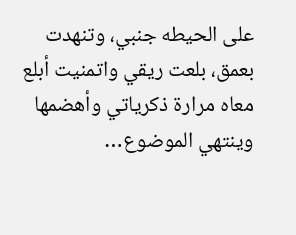على الحيطه جنبي، وتنهدت بعمق، بلعت ريقي واتمنيت أبلع معاه مرارة ذكرياتي وأهضمها وينتهي الموضوع…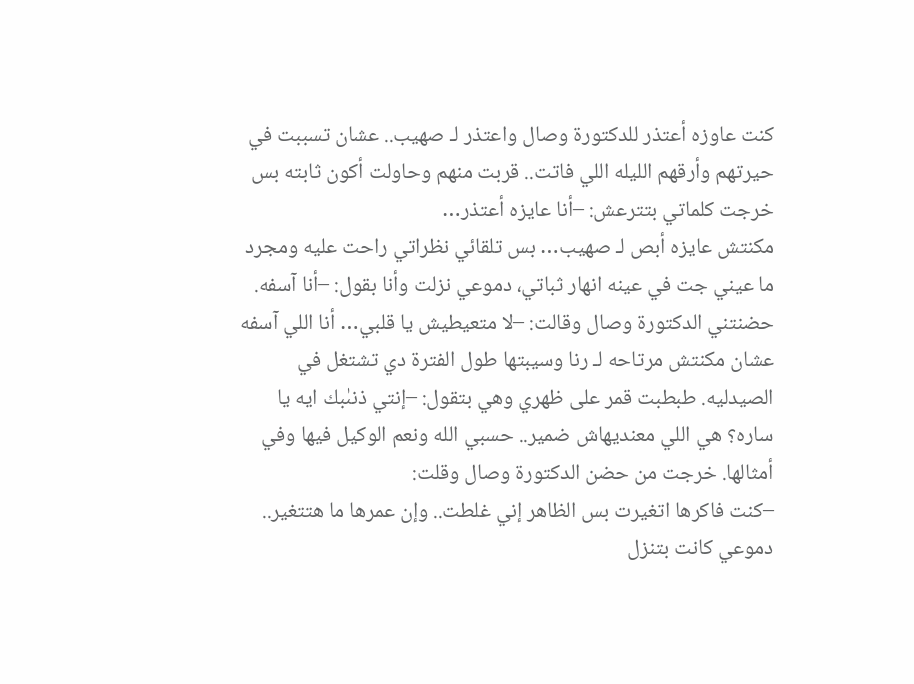كنت عاوزه أعتذر للدكتورة وصال واعتذر لـ صهيب.. عشان تسببت في حيرتهم وأرقهم الليله اللي فاتت.. قربت منهم وحاولت أكون ثابته بس خرجت كلماتي بتترعش: –أنا عايزه أعتذر…
مكنتش عايزه أبص لـ صهيب… بس تلقائي نظراتي راحت عليه ومجرد ما عيني جت في عينه انهار ثباتي، دموعي نزلت وأنا بقول: –أنا آسفه. حضنتني الدكتورة وصال وقالت: –لا متعيطيش يا قلبي… أنا اللي آسفه عشان مكنتش مرتاحه لـ رنا وسيبتها طول الفترة دي تشتغل في الصيدليه. طبطبت قمر على ظهري وهي بتقول: –إنتي ذنىٰبك ايه يا ساره؟ هي اللي معنديهاش ضمير.. حسبي الله ونعم الوكيل فيها وفي أمثالها. خرجت من حضن الدكتورة وصال وقلت:
–كنت فاكرها اتغيرت بس الظاهر إني غلطت.. وإن عمرها ما هتتغير.. دموعي كانت بتنزل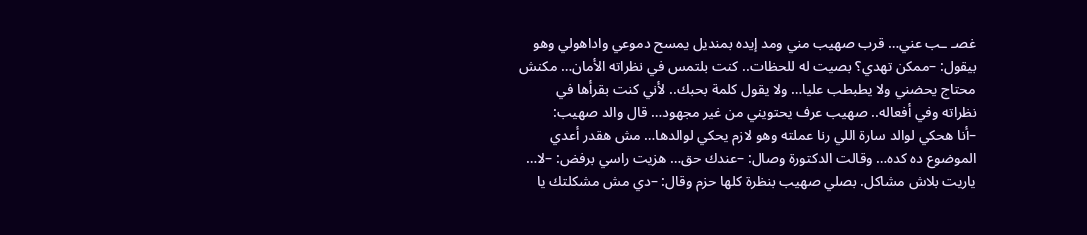غصـ ـب عني… قرب صهيب مني ومد إيده بمنديل يمسح دموعي واداهولي وهو بيقول: –ممكن تهدي؟ بصيت له للحظات.. كنت بلتمس في نظراته الأمان… مكنش محتاج يحضني ولا يطبطب عليا… ولا يقول كلمة بحبك.. لأني كنت بقرأها في نظراته وفي أفعاله.. صهيب عرف يحتويني من غير مجهود… قال والد صهيب:
–أنا هحكي لوالد سارة اللي رنا عملته وهو لازم يحكي لوالدها… مش هقدر أعدي الموضوع ده كده… وقالت الدكتورة وصال: –عندك حق… هزيت راسي برفض: –لا… ياريت بلاش مشاكل. بصلي صهيب بنظرة كلها حزم وقال: –دي مش مشكلتك يا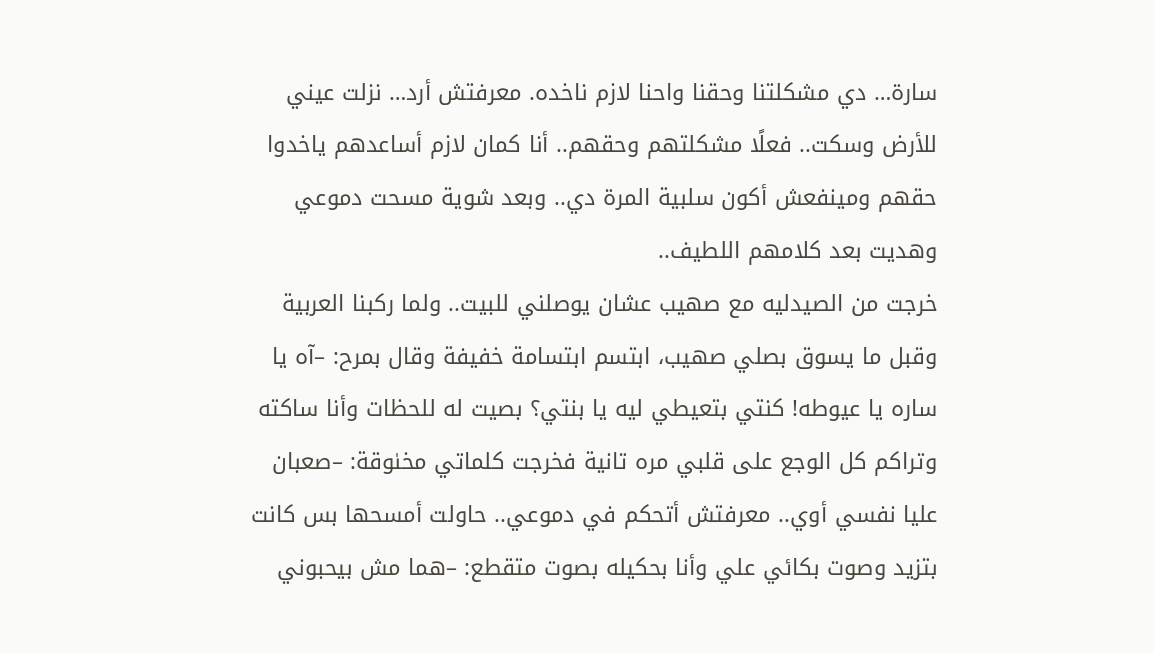سارة… دي مشكلتنا وحقنا واحنا لازم ناخده. معرفتش أرد… نزلت عيني للأرض وسكت.. فعلًا مشكلتهم وحقهم.. أنا كمان لازم أساعدهم ياخدوا حقهم ومينفعش أكون سلبية المرة دي.. وبعد شوية مسحت دموعي وهديت بعد كلامهم اللطيف..
خرجت من الصيدليه مع صهيب عشان يوصلني للبيت.. ولما ركبنا العربية وقبل ما يسوق بصلي صهيب، ابتسم ابتسامة خفيفة وقال بمرح: –آه يا ساره يا عيوطه! كنتي بتعيطي ليه يا بنتي؟ بصيت له للحظات وأنا ساكته وتراكم كل الوجع على قلبي مره تانية فخرجت كلماتي مخىٰوقة: –صعبان عليا نفسي أوي.. معرفتش أتحكم في دموعي.. حاولت أمسحها بس كانت بتزيد وصوت بكائي علي وأنا بحكيله بصوت متقطع: –هما مش بيحبوني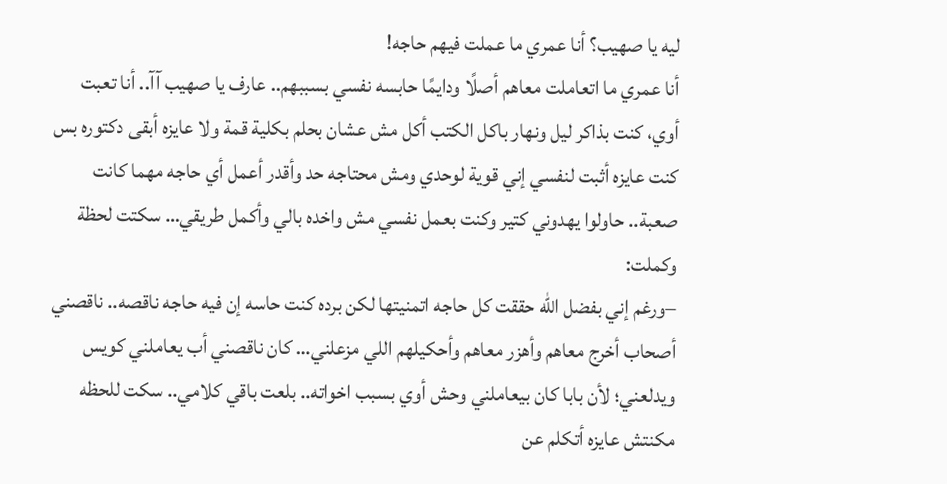ليه يا صهيب؟ أنا عمري ما عملت فيهم حاجه!
أنا عمري ما اتعاملت معاهم أصلًا ودايمًا حابسه نفسي بسببهم.. عارف يا صهيب آآ.. أنا تعبت أوي، كنت بذاكر ليل ونهار باكل الكتب أكل مش عشان بحلم بكلية قمة ولا عايزه أبقى دكتوره بس كنت عايزه أثبت لنفسي إني قوية لوحدي ومش محتاجه حد وأقدر أعمل أي حاجه مهما كانت صعبة.. حاولوا يهدوني كتير وكنت بعمل نفسي مش واخده بالي وأكمل طريقي… سكتت لحظة وكملت:
–ورغم إني بفضل الله حققت كل حاجه اتمنيتها لكن برده كنت حاسه إن فيه حاجه ناقصه.. ناقصني أصحاب أخرج معاهم وأهزر معاهم وأحكيلهم اللي مزعلني… كان ناقصني أب يعاملني كويس ويدلعني؛ لأن بابا كان بيعاملني وحش أوي بسبب اخواته.. بلعت باقي كلامي.. سكت للحظه مكنتش عايزه أتكلم عن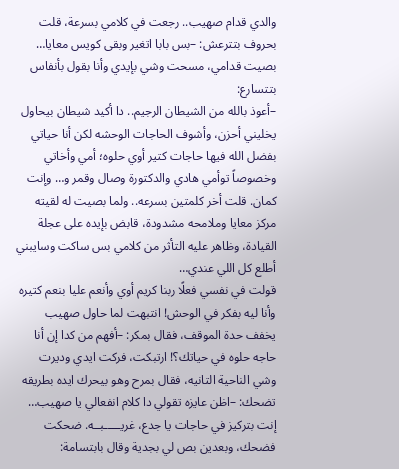والدي قدام صهيب.. رجعت في كلامي بسرعة، قلت بحروف بتترعش: –بس بابا اتغير وبقى كويس معايا… بصيت قدامي، مسحت وشي بإيدي وأنا بقول بأنفاس بتتسارع:
–أعوذ بالله من الشيطان الرجيم.. دا أكيد شيطان بيحاول يخليني أحزن، وأشوف الحاجات الوحشه لكن أنا حياتي بفضل الله فيها حاجات كتير أوي حلوه؛ أمي وأخاتي وخصوصاً توأمي هادي والدكتورة وصال وقمر و… وإنت كمان. قلت أخر كلمتين بسرعه.. ولما بصيت له لقيته مركز معايا وملامحه مشدودة، قابض بإيده على عجلة القيادة، وظاهر عليه التأثر من كلامي بس ساكت وسايبني أطلع كل اللي عندي…
قولت في نفسي فعلًا ربنا كريم أوي وأنعم عليا بنعم كتيره وأنا ليه بفكر في الوحش! انتبهت لما حاول صهيب يخفف حدة الموقف، فقال بمكر: –أفهم من كدا إن أنا حاجه حلوه في حياتك؟! ارتبكت، فركت ايدي وديرت وشي الناحية التانيه، فقال بمرح وهو بيحرك ايده بطريقه تضحك: –اظن عايزه تقولي دا كلام انفعالي يا صهيب… إنت بتركيز في حاجات يا جدع، غريـــــبــه. ضحكت فضحك، وبعدين بص لي بجدية وقال بابتسامة: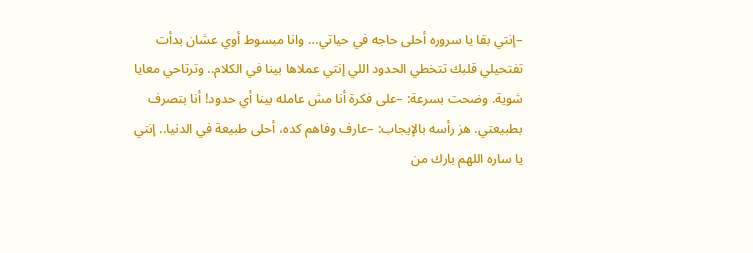–إنتي بقا يا سروره أحلى حاجه في حياتي… وانا مبسوط أوي عشان بدأت تفتحيلي قلبك تتخطي الحدود اللي إنتي عملاها بينا في الكلام.. وترتاحي معايا شوية. وضحت بسرعة: –على فكرة أنا مش عامله بينا أي حدود! أنا بتصرف بطبيعتي. هز رأسه بالإيجاب: –عارف وفاهم كده، أحلى طبيعة في الدنيا.. إنتي يا ساره اللهم بارك من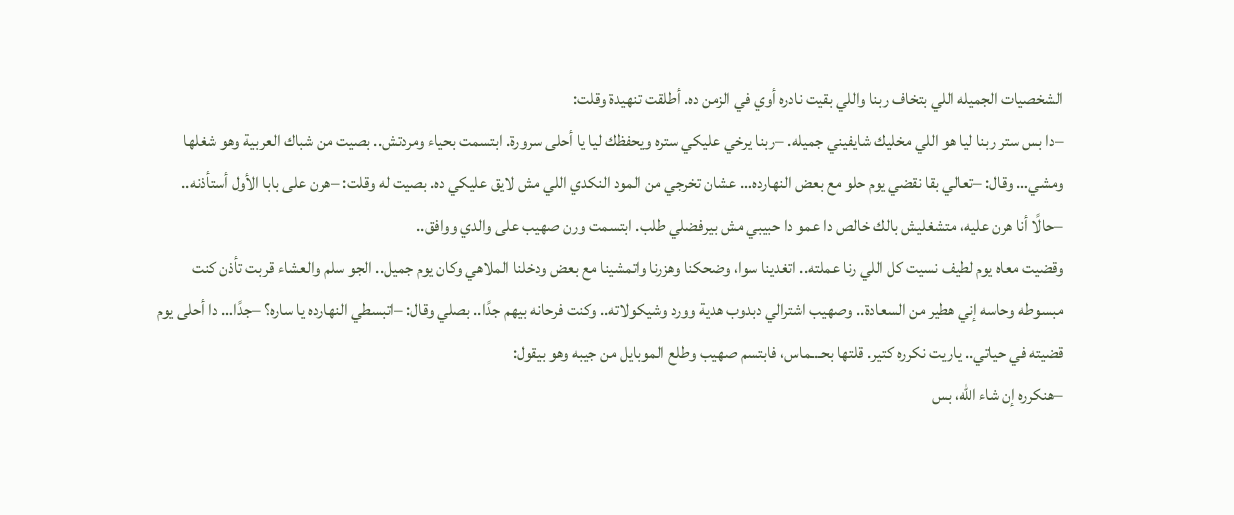الشخصيات الجميله اللي بتخاف ربنا واللي بقيت نادره أوي في الزمن ده. أطلقت تنهيدة وقلت:
–دا بس ستر ربنا ليا هو اللي مخليك شايفيني جميله. –ربنا يرخي عليكي ستره ويحفظك ليا يا أحلى سرورة. ابتسمت بحياء ومردتش.. بصيت من شباك العربية وهو شغلها ومشي… وقال: –تعالي بقا نقضي يوم حلو مع بعض النهارده… عشان تخرجي من المود النكدي اللي مش لايق عليكي ده. بصيت له وقلت: –هرن على بابا الأول أستأذنه.. –حالًا أنا هرن عليه، متشغليش بالك خالص دا عمو دا حبيبي مش بيرفضلي طلب. ابتسمت ورن صهيب على والدي ووافق..
وقضيت معاه يوم لطيف نسيت كل اللي رنا عملته.. اتغدينا سوا، وضحكنا وهزرنا واتمشينا مع بعض ودخلنا الملاهي وكان يوم جميل.. الجو سلم والعشاء قربت تأذن كنت مبسوطه وحاسه إني هطير من السعادة.. وصهيب اشترالي دبدوب هدية وورد وشيكولاته.. وكنت فرحانه بيهم جدًا.. بصلي وقال: –اتبسطي النهارده يا ساره؟ –جدًا… دا أحلى يوم قضيته في حياتي.. ياريت نكرره كتير. قلتها بحـ.ـماس، فابتسم صهيب وطلع الموبايل من جيبه وهو بيقول:
–هنكرره إن شاء الله، بس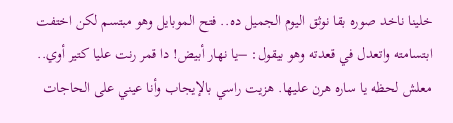خلينا ناخد صوره بقا نوثق اليوم الجميل ده.. فتح الموبايل وهو مبتسم لكن اختفت ابتسامته واتعدل في قعدته وهو بيقول: –يا نهار أبيض! دا قمر رنت عليا كتير أوي.. معلش لحظه يا ساره هرن عليها. هزيت راسي بالإيجاب وأنا عيني على الحاجات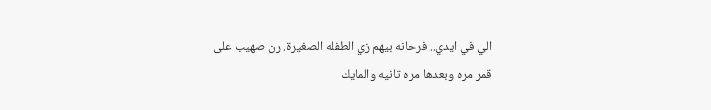الي في ايدي.. فرحانه بيهم زي الطفله الصغيرة. رن صهيب على قمر مره وبعدها مره تانيه والمايك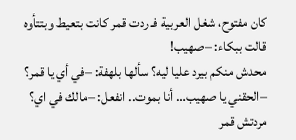كان مفتوح، شغل العربية فـ ردت قمر كانت بتعيط وبتتأوه قالت ببكاء: –صهيب!
محدش منكم بيرد عليا ليه؟ سألها بلهفة: –في أي يا قمر؟ –الحقني يا صهيب… أنا بموت.. انفعل: –مالك في اي؟ مردتش قمر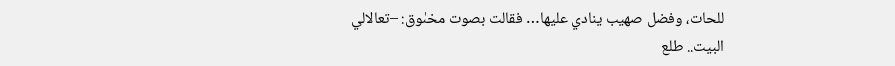للحات، وفضل صهيب ينادي عليها… فقالت بصوت مخىٰوق: –تعالالي البيت.. طلع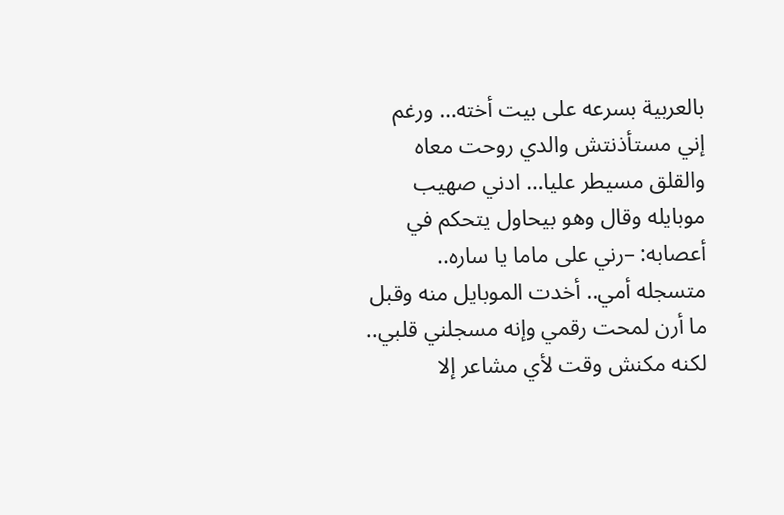بالعربية بسرعه على بيت أخته… ورغم إني مستأذنتش والدي روحت معاه والقلق مسيطر عليا… ادني صهيب موبايله وقال وهو بيحاول يتحكم في أعصابه: –رني على ماما يا ساره.. متسجله أمي.. أخدت الموبايل منه وقبل ما أرن لمحت رقمي وإنه مسجلني قلبي..
لكنه مكنش وقت لأي مشاعر إلا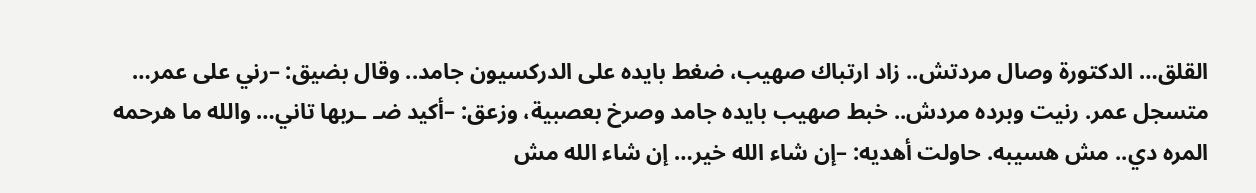القلق… الدكتورة وصال مردتش.. زاد ارتباك صهيب، ضغط بايده على الدركسيون جامد.. وقال بضيق: –رني على عمر… متسجل عمر. رنيت وبرده مردش.. خبط صهيب بايده جامد وصرخ بعصبية، وزعق: –أكيد ضـ ـربها تاني… والله ما هرحمه المره دي.. مش هسيبه. حاولت أهديه: –إن شاء الله خير… إن شاء الله مش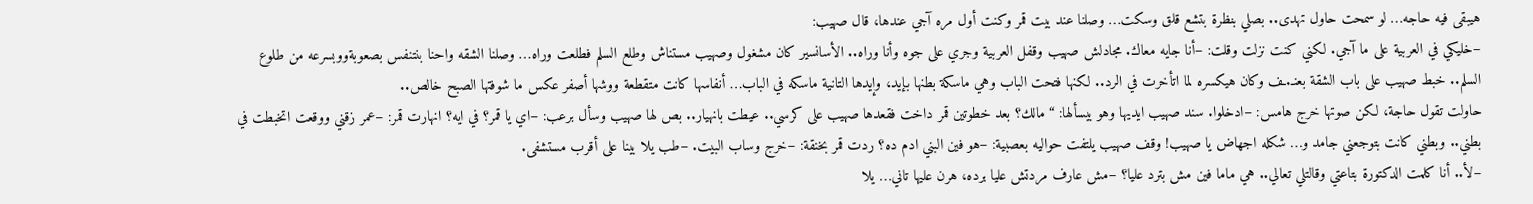هيبقى فيه حاجه… لو سمحت حاول تهدى.. بصلي بنظرة بتشع قلق وسكت… وصلنا عند بيت قمر وكنت أول مره آجي عندها، قال صهيب:
–خليكي في العربية على ما آجي. لكني كنت نزلت وقلت: –أنا جايه معاك. مجادلش صهيب وقفل العربية وجري على جوه وأنا وراه.. الأسانسير كان مشغول وصهيب مستناش وطلع السلم فطلعت وراه… وصلنا الشقه واحنا بنتنفس بصعوبةووبسرعه من طلوع السلم.. خبط صهيب على باب الشقة بعنـ.ـف وكان هيكسره لما اتأخرت في الرد.. لكنها فتحت الباب وهي ماسكة بطنها بإيد، وإيدها التانية ماسكه في الباب… أنفاسها كانت متقطعة ووشها أصفر عكس ما شوفتها الصبح خالص..
حاولت تقول حاجة، لكن صوتها خرج هامس: –ادخلوا. سند صهيب ايديها وهو بيسألها: “مالك؟ بعد خطوتين قمر داخت فقعدها صهيب على كرسي.. عيطت بانهيار.. بص لها صهيب وسأل برعب: –اي يا قمر؟ في ايه؟ انهارت قمر: –عمر زقني ووقعت اتخبطت في بطني.. وبطني كانت بتوجعني جامد و… شكله اجهاض يا صهيب! وقف صهيب يلتفت حواليه بعصبية: –هو فين البني ادم ده؟ ردت قمر بخنقة: –خرج وساب البيت. –طب يلا بينا على أقرب مستشفى.
–لأ.. أنا كلمت الدكتورة بتاعتي وقالتلي تعالي.. هي ماما فين مش بترد عليا؟ –مش عارف مردتش عليا برده، هرن عليها تاني… يلا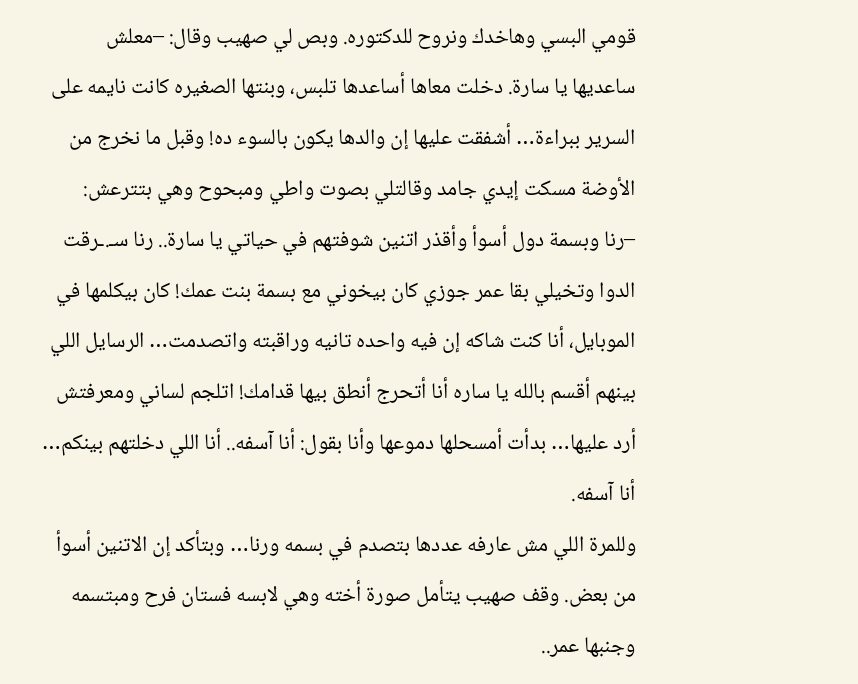قومي البسي وهاخدك ونروح للدكتوره. وبص لي صهيب وقال: –معلش ساعديها يا سارة. دخلت معاها أساعدها تلبس، وبنتها الصغيره كانت نايمه على السرير ببراءة… أشفقت عليها إن والدها يكون بالسوء ده! وقبل ما نخرج من الأوضة مسكت إيدي جامد وقالتلي بصوت واطي ومبحوح وهي بتترعش:
–رنا وبسمة دول أسوأ وأقذر اتنين شوفتهم في حياتي يا سارة.. رنا سـ.ـرقت الدوا وتخيلي بقا عمر جوزي كان بيخوني مع بسمة بنت عمك! كان بيكلمها في الموبايل، أنا كنت شاكه إن فيه واحده تانيه وراقبته واتصدمت… الرسايل اللي بينهم أقسم بالله يا ساره أنا أتحرج أنطق بيها قدامك! اتلجم لساني ومعرفتش أرد عليها… بدأت أمسحلها دموعها وأنا بقول: أنا آسفه.. أنا اللي دخلتهم بينكم… أنا آسفه.
وللمرة اللي مش عارفه عددها بتصدم في بسمه ورنا… وبتأكد إن الاتنين أسوأ من بعض. وقف صهيب يتأمل صورة أخته وهي لابسه فستان فرح ومبتسمه وجنبها عمر..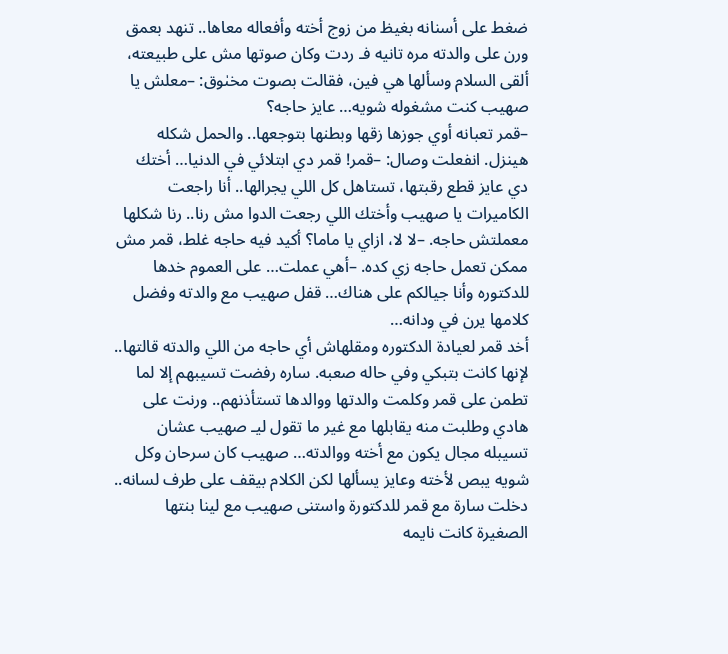ضغط على أسنانه بغيظ من زوج أخته وأفعاله معاها.. تنهد بعمق ورن على والدته مره تانيه فـ ردت وكان صوتها مش على طبيعته، ألقى السلام وسألها هي فين، فقالت بصوت مخىٰوق: –معلش يا صهيب كنت مشغوله شويه… عايز حاجه؟
–قمر تعبانه أوي جوزها زقها وبطنها بتوجعها.. والحمل شكله هينزل. انفعلت وصال: –قمر! قمر دي ابتلائي في الدنيا… أختك دي عايز قطع رقبتها، تستاهل كل اللي يجرالها.. أنا راجعت الكاميرات يا صهيب وأختك اللي رجعت الدوا مش رنا.. رنا شكلها معملتش حاجه. –لا لا، ازاي يا ماما؟ أكيد فيه حاجه غلط، قمر مش ممكن تعمل حاجه زي كده. –أهي عملت… على العموم خدها للدكتوره وأنا جيالكم على هناك… قفل صهيب مع والدته وفضل كلامها يرن في ودانه…
أخد قمر لعيادة الدكتوره ومقلهاش أي حاجه من اللي والدته قالتها.. لإنها كانت بتبكي وفي حاله صعبه. ساره رفضت تسيبهم إلا لما تطمن على قمر وكلمت والدتها ووالدها تستأذنهم.. ورنت على هادي وطلبت منه يقابلها مع غير ما تقول ليـ صهيب عشان تسيبله مجال يكون مع أخته ووالدته… صهيب كان سرحان وكل شويه يبص لأخته وعايز يسألها لكن الكلام بيقف على طرف لسانه..
دخلت سارة مع قمر للدكتورة واستنى صهيب مع لينا بنتها الصغيرة كانت نايمه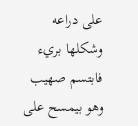على دراعه وشكلها بريء فابتسم صهيب وهو بيمسح على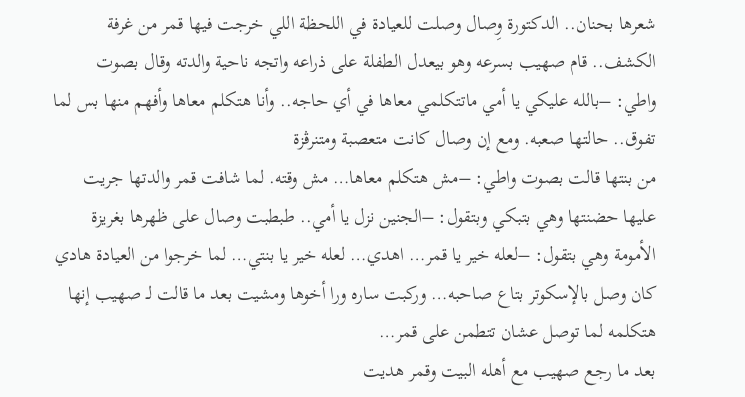شعرها بحنان.. الدكتورة وِصال وصلت للعيادة في اللحظة اللي خرجت فيها قمر من غرفة الكشف.. قام صهيب بسرعه وهو بيعدل الطفلة على ذراعه واتجه ناحية والدته وقال بصوت واطي: –بالله عليكي يا أمي ماتتكلمي معاها في أي حاجه.. وأنا هتكلم معاها وأفهم منها بس لما تفوق.. حالتها صعبه. ومع إن وصال كانت متعصبة ومتنرڤزة
من بنتها قالت بصوت واطي: –مش هتكلم معاها… مش وقته. لما شافت قمر والدتها جريت عليها حضنتها وهي بتبكي وبتقول: –الجنين نزل يا أمي.. طبطبت وصال على ظهرها بغريزة الأمومة وهي بتقول: –لعله خير يا قمر… اهدي… لعله خير يا بنتي… لما خرجوا من العيادة هادي كان وصل بالإسكوتر بتاع صاحبه… وركبت ساره ورا أخوها ومشيت بعد ما قالت لـ صهيب إنها هتكلمه لما توصل عشان تتطمن على قمر…
بعد ما رجع صهيب مع أهله البيت وقمر هديت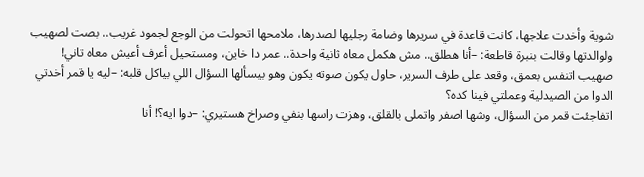شوية وأخدت علاجها، كانت قاعدة في سريرها وضامة رجليها لصدرها، ملامحها اتحولت من الوجع لجمود غريب.. بصت لصهيب ولوالدتها وقالت بنبرة قاطعة: –أنا هطلق.. مش هكمل معاه ثانية واحدة.. عمر دا خاين، ومستحيل أعرف أعيش معاه تاني! صهيب اتنفس بعمق، وقعد على طرف السرير، حاول يكون صوته يكون وهو بيسألها السؤال اللي بياكل قلبه: –ليه يا قمر أخدتي الدوا من الصيدلية وعملتي فينا كده؟
اتفاجئت قمر من السؤال، وشها اصفر واتملى بالقلق، وهزت راسها بنفي وصراخ هستيري: –دوا ايه؟! أنا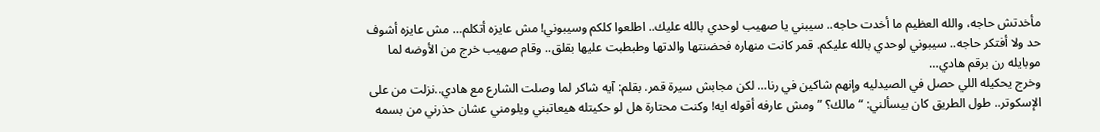مأخدتش حاجه، والله العظيم ما أخدت حاجه.. سيبني يا صهيب لوحدي بالله عليك.. اطلعوا كلكم وسيبوني! مش عايزه أتكلم… مش عايزه أشوف حد ولا أفتكر حاجه.. سيبوني لوحدي بالله عليكم. قمر كانت منهاره فحضنتها والدتها وطبطبت عليها بقلق.. وقام صهيب خرج من الأوضه لما موبايله رن برقم هادي…
وخرج يحكيله اللي حصل في الصيدليه وإنهم شاكين في رنا… لكن مجابش سيرة قمر. بقلم: آيه شاكر لما وصلت الشارع مع هادي..نزلت من على الإسكوتر.. طول الطريق كان بيسألني: “مالك؟ ” ومش عارفه أقوله ايه! وكنت محتارة هل لو حكيتله هيعاتبني ويلومني عشان حذرني من بسمه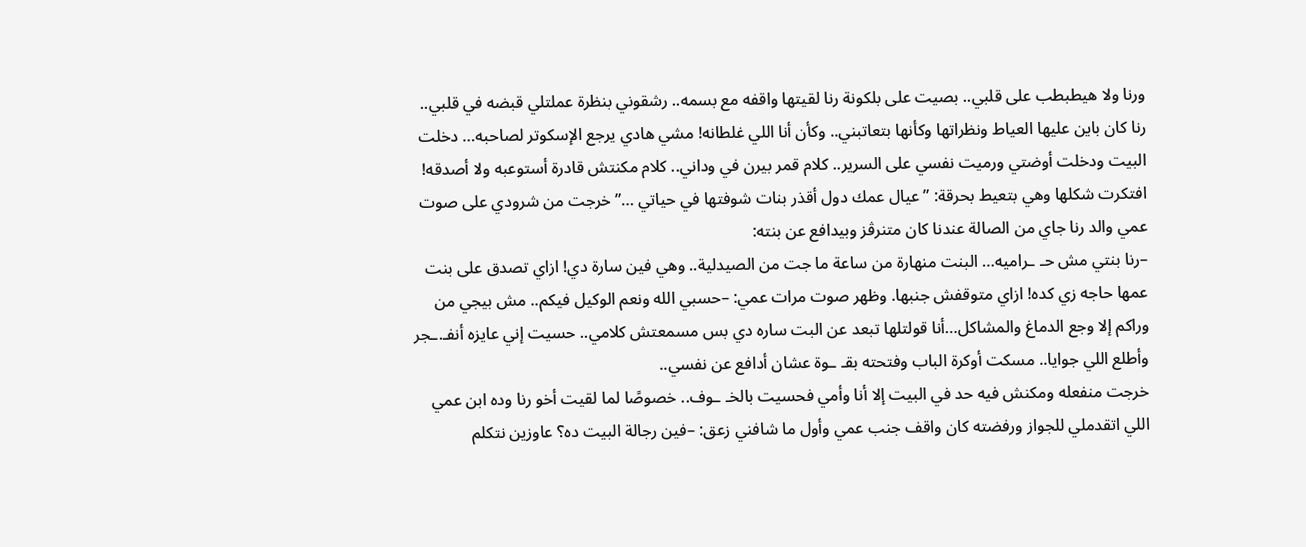ورنا ولا هيطبطب على قلبي.. بصيت على بلكونة رنا لقيتها واقفه مع بسمه.. رشقوني بنظرة عملتلي قبضه في قلبي..
رنا كان باين عليها العياط ونظراتها وكأنها بتعاتبني.. وكأن أنا اللي غلطانه! مشي هادي يرجع الإسكوتر لصاحبه… دخلت البيت ودخلت أوضتي ورميت نفسي على السرير.. كلام قمر بيرن في وداني.. كلام مكنتش قادرة أستوعبه ولا أصدقه! افتكرت شكلها وهي بتعيط بحرقة: ” عيال عمك دول أقذر بنات شوفتها في حياتي …” خرجت من شرودي على صوت عمي والد رنا جاي من الصالة عندنا كان متنرڤز وبيدافع عن بنته:
–رنا بنتي مش حـ ـراميه… البنت منهارة من ساعة ما جت من الصيدلية.. وهي فين سارة دي! ازاي تصدق على بنت عمها حاجه زي كده! ازاي متوقفش جنبها. وظهر صوت مرات عمي: –حسبي الله ونعم الوكيل فيكم.. مش بيجي من وراكم إلا وجع الدماغ والمشاكل…أنا قولتلها تبعد عن البت ساره دي بس مسمعتش كلامي.. حسيت إني عايزه أنفـ.ـجر وأطلع اللي جوايا.. مسكت أوكرة الباب وفتحته بقـ ـوة عشان أدافع عن نفسي..
خرجت منفعله ومكنش فيه حد في البيت إلا أنا وأمي فحسيت بالخـ ـوف.. خصوصًا لما لقيت أخو رنا وده ابن عمي اللي اتقدملي للجواز ورفضته كان واقف جنب عمي وأول ما شافني زعق: –فين رجالة البيت ده؟ عاوزين نتكلم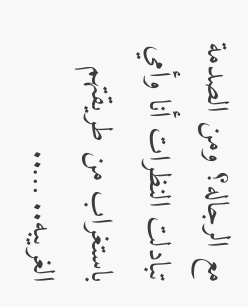مع الرجاله؟ ومن الصدمة تبادلت النظرات أنا وأمي باستغراب من طريقتهم الغريبه.. …..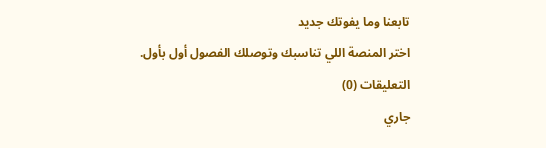تابعنا وما يفوتك جديد
اختر المنصة اللي تناسبك وتوصلك الفصول أول بأول.
التعليقات (0)
جاري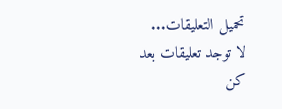تحميل التعليقات...
لا توجد تعليقات بعد
كن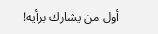أول من يشارك برأيه!